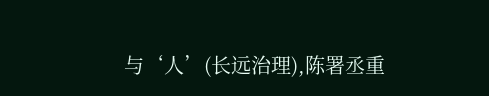与‘人’(长远治理),陈署丞重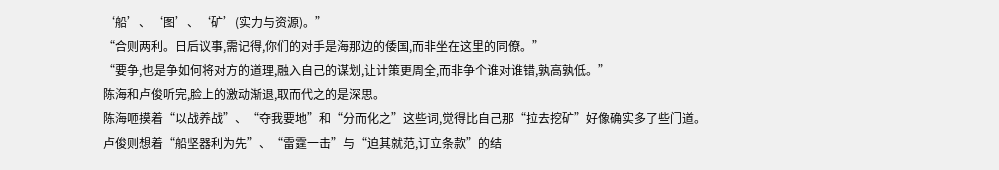‘船’、‘图’、‘矿’(实力与资源)。”
“合则两利。日后议事,需记得,你们的对手是海那边的倭国,而非坐在这里的同僚。”
“要争,也是争如何将对方的道理,融入自己的谋划,让计策更周全,而非争个谁对谁错,孰高孰低。”
陈海和卢俊听完,脸上的激动渐退,取而代之的是深思。
陈海咂摸着“以战养战”、“夺我要地”和“分而化之”这些词,觉得比自己那“拉去挖矿”好像确实多了些门道。
卢俊则想着“船坚器利为先”、“雷霆一击”与“迫其就范,订立条款”的结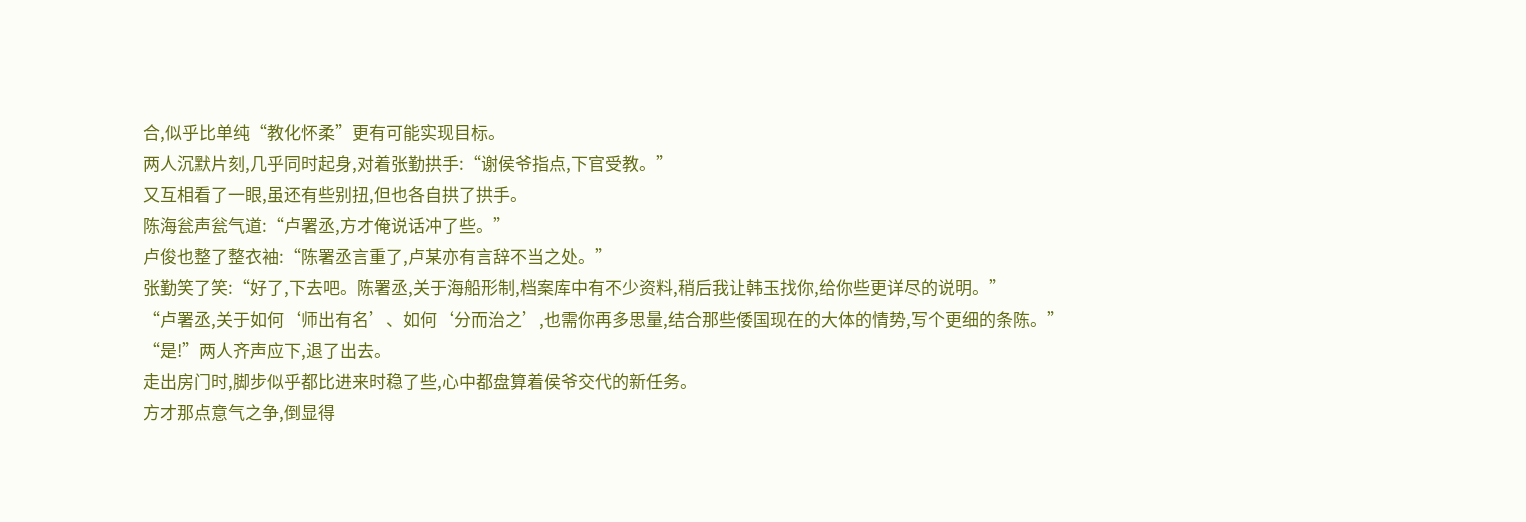合,似乎比单纯“教化怀柔”更有可能实现目标。
两人沉默片刻,几乎同时起身,对着张勤拱手:“谢侯爷指点,下官受教。”
又互相看了一眼,虽还有些别扭,但也各自拱了拱手。
陈海瓮声瓮气道:“卢署丞,方才俺说话冲了些。”
卢俊也整了整衣袖:“陈署丞言重了,卢某亦有言辞不当之处。”
张勤笑了笑:“好了,下去吧。陈署丞,关于海船形制,档案库中有不少资料,稍后我让韩玉找你,给你些更详尽的说明。”
“卢署丞,关于如何‘师出有名’、如何‘分而治之’,也需你再多思量,结合那些倭国现在的大体的情势,写个更细的条陈。”
“是!”两人齐声应下,退了出去。
走出房门时,脚步似乎都比进来时稳了些,心中都盘算着侯爷交代的新任务。
方才那点意气之争,倒显得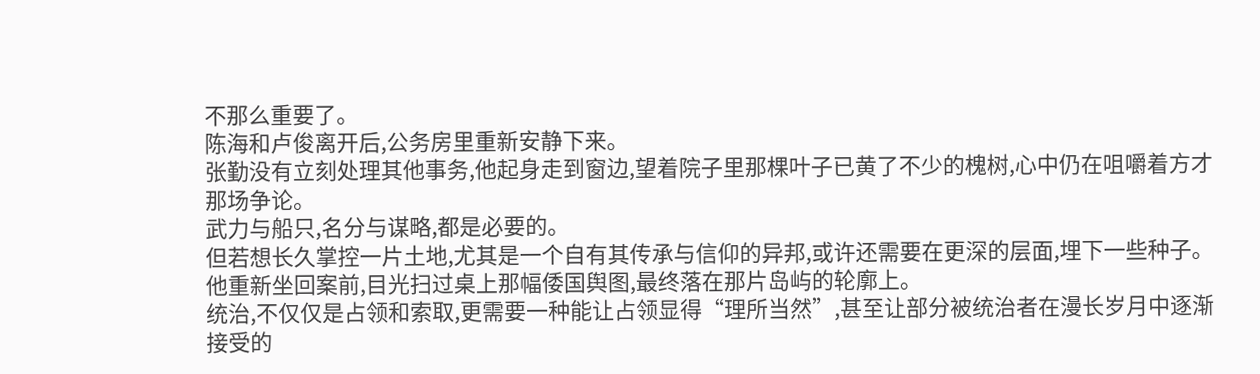不那么重要了。
陈海和卢俊离开后,公务房里重新安静下来。
张勤没有立刻处理其他事务,他起身走到窗边,望着院子里那棵叶子已黄了不少的槐树,心中仍在咀嚼着方才那场争论。
武力与船只,名分与谋略,都是必要的。
但若想长久掌控一片土地,尤其是一个自有其传承与信仰的异邦,或许还需要在更深的层面,埋下一些种子。
他重新坐回案前,目光扫过桌上那幅倭国舆图,最终落在那片岛屿的轮廓上。
统治,不仅仅是占领和索取,更需要一种能让占领显得“理所当然”,甚至让部分被统治者在漫长岁月中逐渐接受的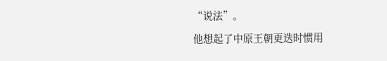“说法”。
他想起了中原王朝更迭时惯用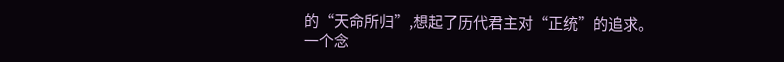的“天命所归”,想起了历代君主对“正统”的追求。
一个念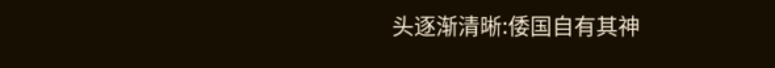头逐渐清晰:倭国自有其神